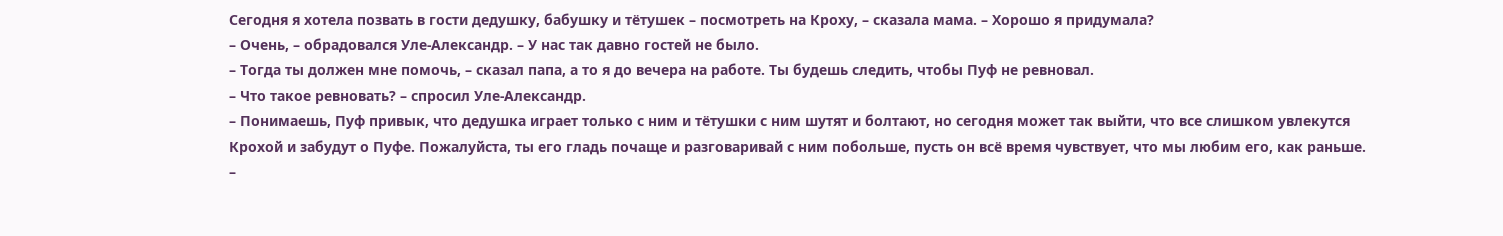Сегодня я хотела позвать в гости дедушку, бабушку и тётушек – посмотреть на Кроху, – сказала мама. – Хорошо я придумала?
– Очень, – обрадовался Уле-Александр. – У нас так давно гостей не было.
– Тогда ты должен мне помочь, – сказал папа, а то я до вечера на работе. Ты будешь следить, чтобы Пуф не ревновал.
– Что такое ревновать? – спросил Уле-Александр.
– Понимаешь, Пуф привык, что дедушка играет только с ним и тётушки с ним шутят и болтают, но сегодня может так выйти, что все слишком увлекутся Крохой и забудут о Пуфе. Пожалуйста, ты его гладь почаще и разговаривай с ним побольше, пусть он всё время чувствует, что мы любим его, как раньше.
–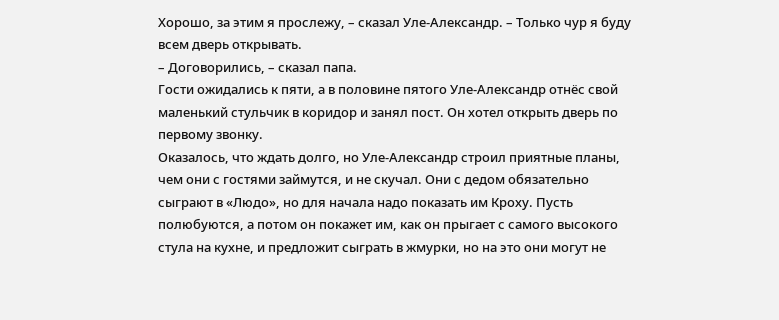Хорошо, за этим я прослежу, – сказал Уле-Александр. – Только чур я буду всем дверь открывать.
– Договорились, – сказал папа.
Гости ожидались к пяти, а в половине пятого Уле-Александр отнёс свой маленький стульчик в коридор и занял пост. Он хотел открыть дверь по первому звонку.
Оказалось, что ждать долго, но Уле-Александр строил приятные планы, чем они с гостями займутся, и не скучал. Они с дедом обязательно сыграют в «Людо», но для начала надо показать им Кроху. Пусть полюбуются, а потом он покажет им, как он прыгает с самого высокого стула на кухне, и предложит сыграть в жмурки, но на это они могут не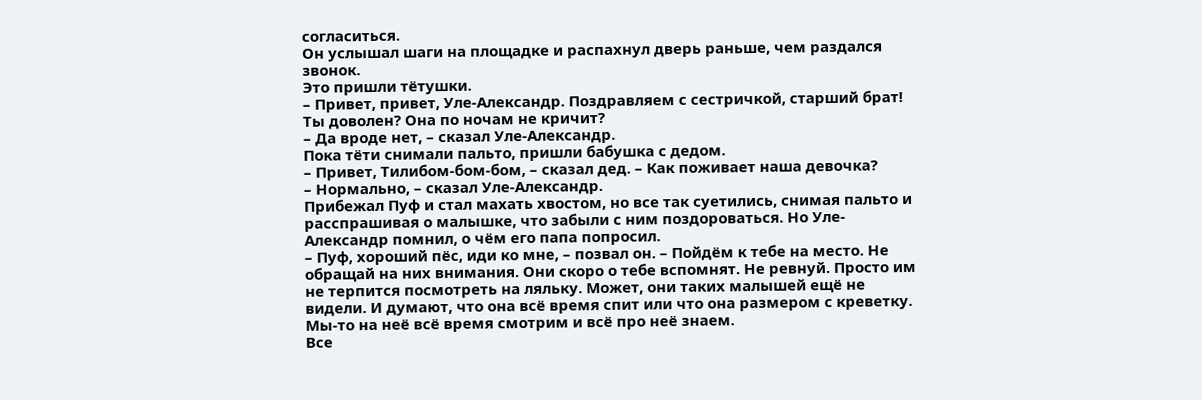согласиться.
Он услышал шаги на площадке и распахнул дверь раньше, чем раздался звонок.
Это пришли тётушки.
– Привет, привет, Уле-Александр. Поздравляем с сестричкой, старший брат! Ты доволен? Она по ночам не кричит?
– Да вроде нет, – сказал Уле-Александр.
Пока тёти снимали пальто, пришли бабушка с дедом.
– Привет, Тилибом-бом-бом, – сказал дед. – Как поживает наша девочка?
– Нормально, – сказал Уле-Александр.
Прибежал Пуф и стал махать хвостом, но все так суетились, снимая пальто и расспрашивая о малышке, что забыли с ним поздороваться. Но Уле-Александр помнил, о чём его папа попросил.
– Пуф, хороший пёс, иди ко мне, – позвал он. – Пойдём к тебе на место. Не обращай на них внимания. Они скоро о тебе вспомнят. Не ревнуй. Просто им не терпится посмотреть на ляльку. Может, они таких малышей ещё не видели. И думают, что она всё время спит или что она размером с креветку. Мы-то на неё всё время смотрим и всё про неё знаем.
Все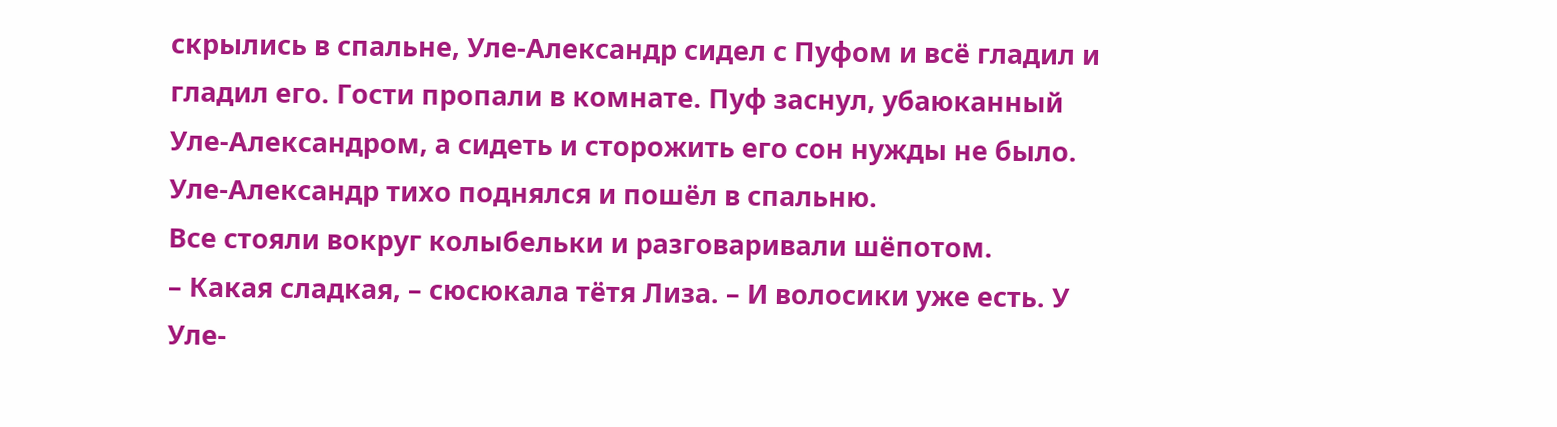скрылись в спальне, Уле-Александр сидел с Пуфом и всё гладил и гладил его. Гости пропали в комнате. Пуф заснул, убаюканный Уле-Александром, а сидеть и сторожить его сон нужды не было.
Уле-Александр тихо поднялся и пошёл в спальню.
Все стояли вокруг колыбельки и разговаривали шёпотом.
– Какая сладкая, – сюсюкала тётя Лиза. – И волосики уже есть. У Уле-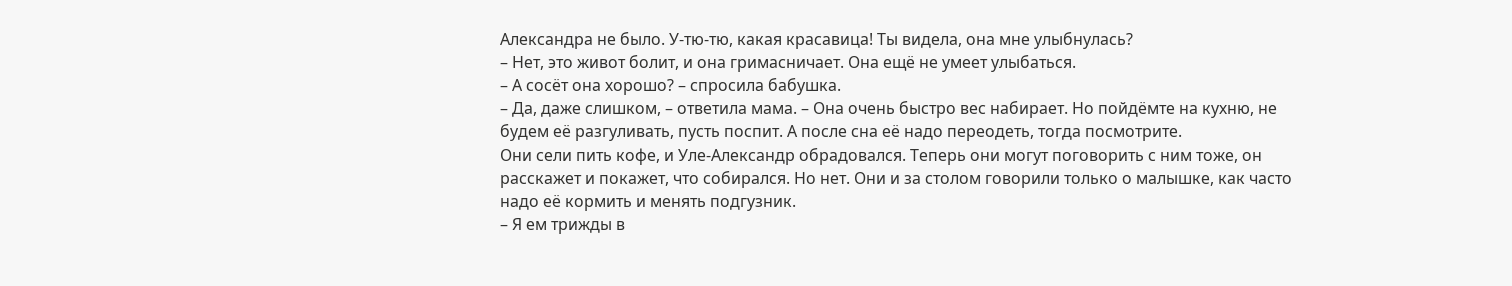Александра не было. У-тю-тю, какая красавица! Ты видела, она мне улыбнулась?
– Нет, это живот болит, и она гримасничает. Она ещё не умеет улыбаться.
– А сосёт она хорошо? – спросила бабушка.
– Да, даже слишком, – ответила мама. – Она очень быстро вес набирает. Но пойдёмте на кухню, не будем её разгуливать, пусть поспит. А после сна её надо переодеть, тогда посмотрите.
Они сели пить кофе, и Уле-Александр обрадовался. Теперь они могут поговорить с ним тоже, он расскажет и покажет, что собирался. Но нет. Они и за столом говорили только о малышке, как часто надо её кормить и менять подгузник.
– Я ем трижды в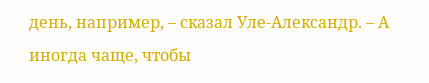день, например, – сказал Уле-Александр. – А иногда чаще, чтобы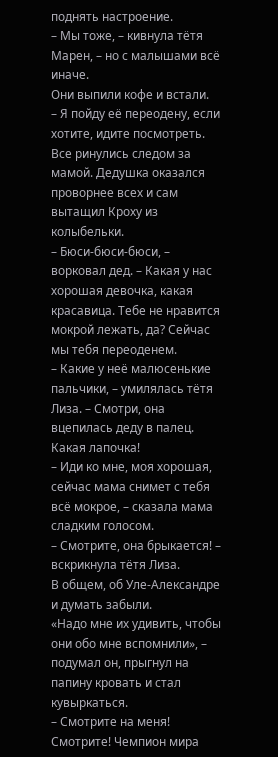поднять настроение.
– Мы тоже, – кивнула тётя Марен, – но с малышами всё иначе.
Они выпили кофе и встали.
– Я пойду её переодену, если хотите, идите посмотреть.
Все ринулись следом за мамой. Дедушка оказался проворнее всех и сам вытащил Кроху из колыбельки.
– Бюси-бюси-бюси, – ворковал дед. – Какая у нас хорошая девочка, какая красавица. Тебе не нравится мокрой лежать, да? Сейчас мы тебя переоденем.
– Какие у неё малюсенькие пальчики, – умилялась тётя Лиза. – Смотри, она вцепилась деду в палец. Какая лапочка!
– Иди ко мне, моя хорошая, сейчас мама снимет с тебя всё мокрое, – сказала мама сладким голосом.
– Смотрите, она брыкается! – вскрикнула тётя Лиза.
В общем, об Уле-Александре и думать забыли.
«Надо мне их удивить, чтобы они обо мне вспомнили», – подумал он, прыгнул на папину кровать и стал кувыркаться.
– Смотрите на меня! Смотрите! Чемпион мира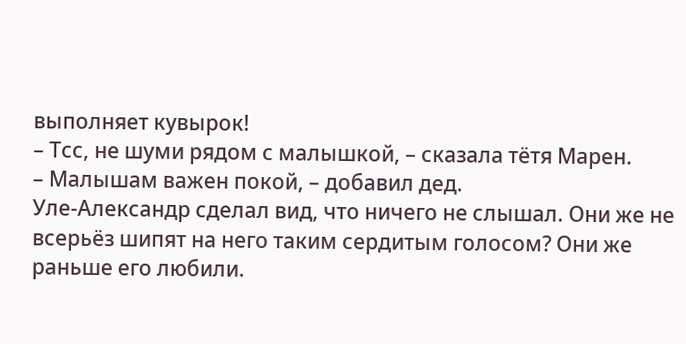выполняет кувырок!
– Тсс, не шуми рядом с малышкой, – сказала тётя Марен.
– Малышам важен покой, – добавил дед.
Уле-Александр сделал вид, что ничего не слышал. Они же не всерьёз шипят на него таким сердитым голосом? Они же раньше его любили.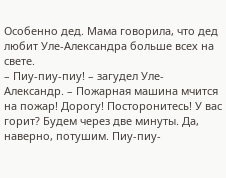Особенно дед. Мама говорила, что дед любит Уле-Александра больше всех на свете.
– Пиу-пиу-пиу! – загудел Уле-Александр. – Пожарная машина мчится на пожар! Дорогу! Посторонитесь! У вас горит? Будем через две минуты. Да, наверно, потушим. Пиу-пиу-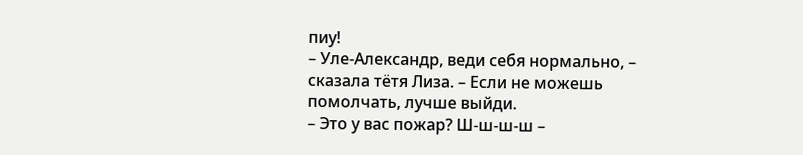пиу!
– Уле-Александр, веди себя нормально, – сказала тётя Лиза. – Если не можешь помолчать, лучше выйди.
– Это у вас пожар? Ш-ш-ш-ш –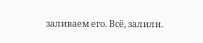заливаем его. Всё, залили.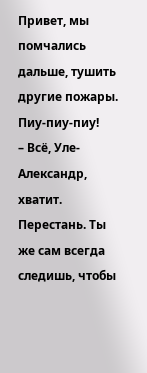Привет, мы помчались дальше, тушить другие пожары. Пиу-пиу-пиу!
– Всё, Уле-Александр, хватит. Перестань. Ты же сам всегда следишь, чтобы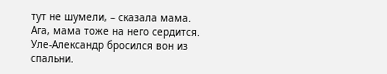тут не шумели, – сказала мама.
Ага, мама тоже на него сердится. Уле-Александр бросился вон из спальни.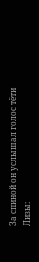За спиной он услышал голос тёти Лизы: